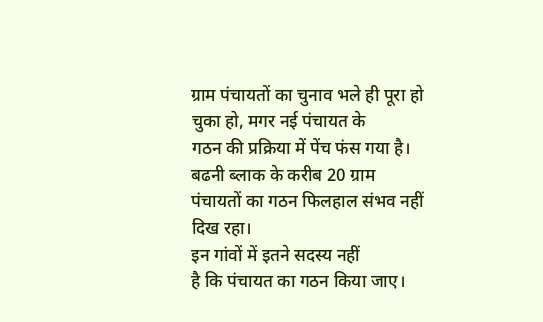ग्राम पंचायतों का चुनाव भले ही पूरा हो चुका हो, मगर नई पंचायत के
गठन की प्रक्रिया में पेंच फंस गया है। बढनी ब्लाक के करीब 20 ग्राम
पंचायतों का गठन फिलहाल संभव नहीं दिख रहा।
इन गांवों में इतने सदस्य नहीं
है कि पंचायत का गठन किया जाए।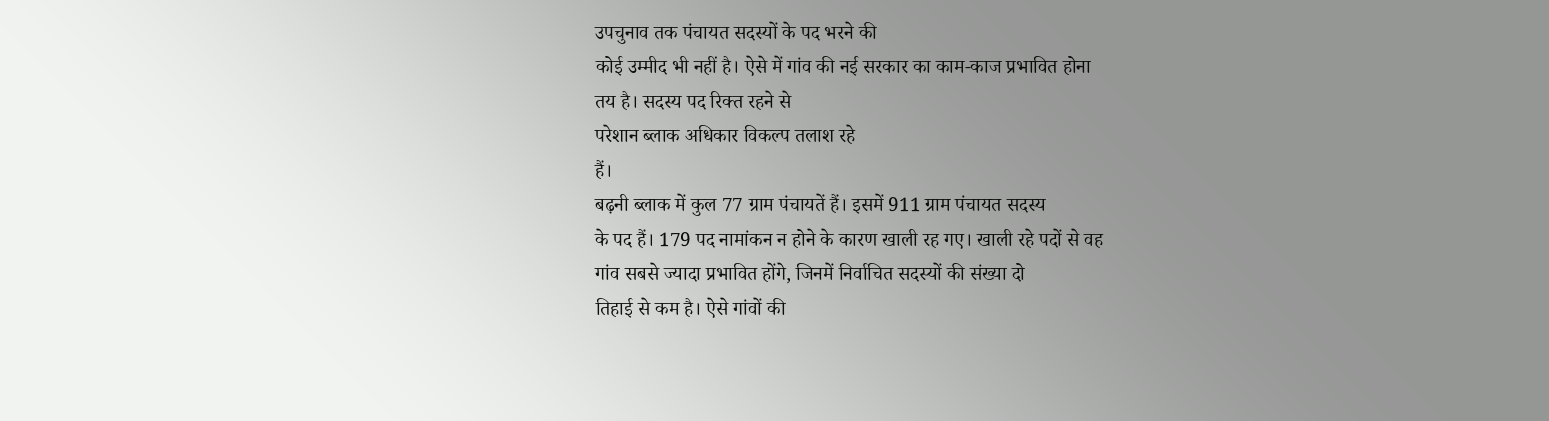उपचुनाव तक पंचायत सदस्यों के पद भरने की
कोई उम्मीद भी नहीं है। ऐसे में गांव की नई सरकार का काम-काज प्रभावित होना
तय है। सदस्य पद रिक्त रहने से
परेशान ब्लाक अधिकार विकल्प तलाश रहे
हैं।
बढ़नी ब्लाक में कुल 77 ग्राम पंचायतें हैं। इसमें 911 ग्राम पंचायत सदस्य
के पद हैं। 179 पद नामांकन न होने के कारण खाली रह गए। खाली रहे पदों से वह
गांव सबसे ज्यादा प्रभावित होंगे, जिनमें निर्वाचित सदस्यों की संख्या दो
तिहाई से कम है। ऐसे गांवों की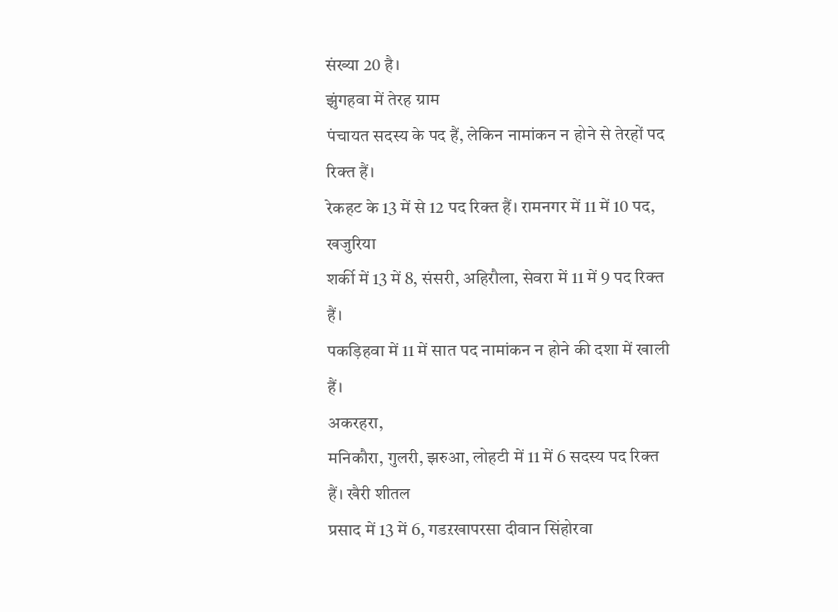संख्या 20 है।
झुंगहवा में तेरह ग्राम
पंचायत सदस्य के पद हैं, लेकिन नामांकन न होने से तेरहों पद रिक्त हैं।
रेकहट के 13 में से 12 पद रिक्त हैं। रामनगर में 11 में 10 पद, खजुरिया
शर्की में 13 में 8, संसरी, अहिरौला, सेवरा में 11 में 9 पद रिक्त हैं।
पकड़िहवा में 11 में सात पद नामांकन न होने की दशा में खाली हैं।
अकरहरा,
मनिकौरा, गुलरी, झरुआ, लोहटी में 11 में 6 सदस्य पद रिक्त हैं। खैरी शीतल
प्रसाद में 13 में 6, गडऱखापरसा दीवान सिंहोरवा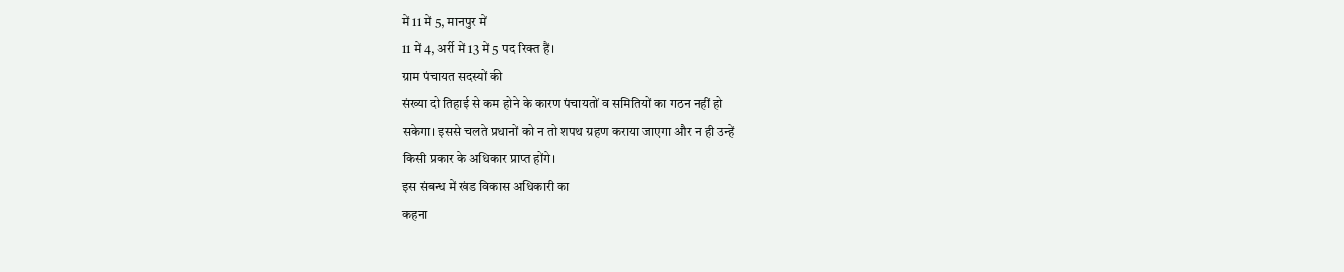में 11 में 5, मानपुर में
11 में 4, अर्री में 13 में 5 पद रिक्त हैं।
ग्राम पंचायत सदस्यों की
संख्या दो तिहाई से कम होने के कारण पंचायतों व समितियों का गठन नहीं हो
सकेगा। इससे चलते प्रधानों को न तो शपथ ग्रहण कराया जाएगा और न ही उन्हें
किसी प्रकार के अधिकार प्राप्त होंगे।
इस संबन्ध में खंड विकास अधिकारी का
कहना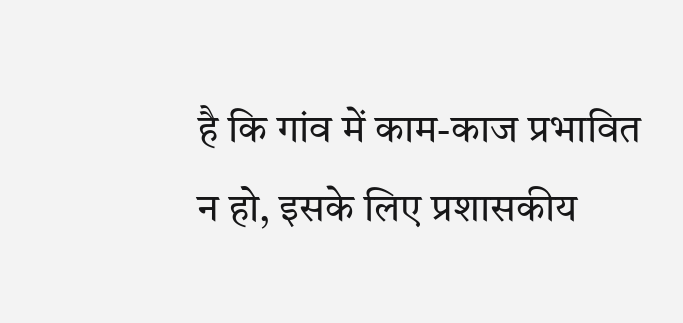है कि गांव में काम-काज प्रभावित न हो, इसके लिए प्रशासकीय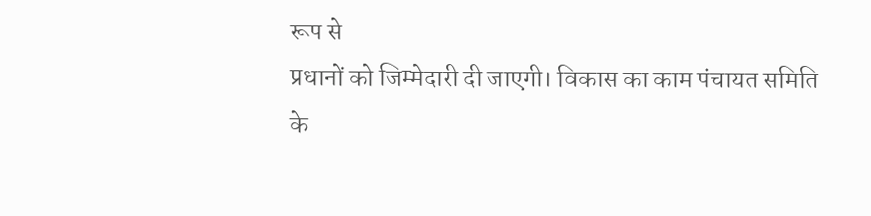रूप से
प्रधानों को जिम्मेदारी दी जाएगी। विकास का काम पंचायत समिति के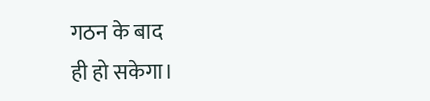गठन के बाद
ही हो सकेगा।